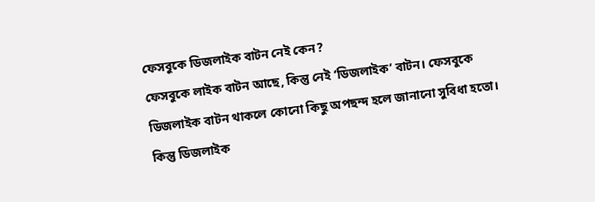ফেসবুকে ডিজলাইক বাটন নেই কেন?
ফেসবুকে লাইক বাটন আছে, কিন্তু নেই ‘ডিজলাইক’ বাটন। ফেসবুকে ডিজলাইক বাটন থাকলে কোনো কিছু অপছন্দ হলে জানানো সুবিধা হতো। কিন্তু ডিজলাইক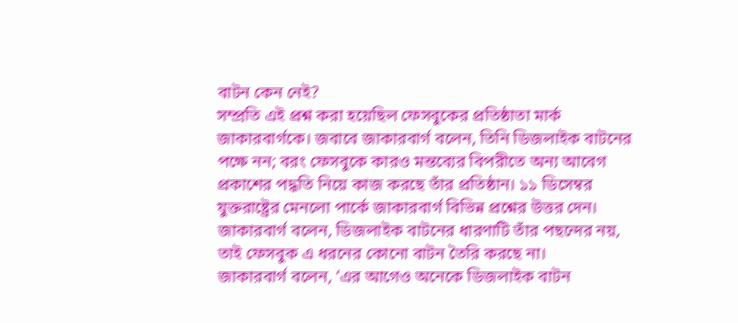বাটন কেন নেই?
সম্প্রতি এই প্রশ্ন করা হয়েছিল ফেসবুকের প্রতিষ্ঠাতা মার্ক জাকারবার্গকে। জবাবে জাকারবার্গ বলেন, তিনি ডিজলাইক বাটনের পক্ষে নন; বরং ফেসবুকে কারও মন্তব্যের বিপরীতে অন্য আবেগ প্রকাশের পদ্ধতি নিয়ে কাজ করছে তাঁর প্রতিষ্ঠান। ১১ ডিসেম্বর যুক্তরাষ্ট্রের মেনলো পার্কে জাকারবার্গ বিভিন্ন প্রশ্নের উত্তর দেন।
জাকারবার্গ বলেন, ডিজলাইক বাটনের ধারণাটি তাঁর পছন্দের নয়, তাই ফেসবুক এ ধরনের কোনো বাটন তৈরি করছে না।
জাকারবার্গ বলেন, ‘এর আগেও অনেকে ডিজলাইক বাটন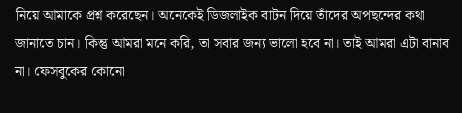নিয়ে আমাকে প্রশ্ন করেছেন। অনেকেই ডিজলাইক বাটন দিয়ে তাঁদের অপছন্দের কথা জানাতে চান। কিন্তু আমরা মনে করি, তা সবার জন্য ভালো হবে না। তাই আমরা এটা বানাব না। ফেসবুকের কোনো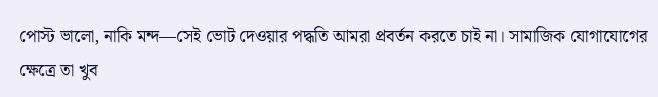পোস্ট ভালো, নাকি মন্দ—সেই ভোট দেওয়ার পদ্ধতি আমরা প্রবর্তন করতে চাই না। সামাজিক যোগাযোগের ক্ষেত্রে তা খুব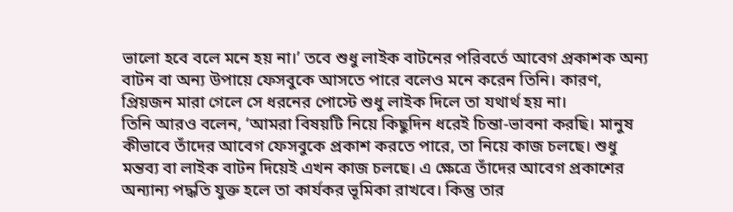ভালো হবে বলে মনে হয় না।’ তবে শুধু লাইক বাটনের পরিবর্তে আবেগ প্রকাশক অন্য বাটন বা অন্য উপায়ে ফেসবুকে আসতে পারে বলেও মনে করেন তিনি। কারণ, প্রিয়জন মারা গেলে সে ধরনের পোস্টে শুধু লাইক দিলে তা যথার্থ হয় না।
তিনি আরও বলেন, ‘আমরা বিষয়টি নিয়ে কিছুদিন ধরেই চিন্তা-ভাবনা করছি। মানুষ কীভাবে তাঁদের আবেগ ফেসবুকে প্রকাশ করতে পারে, তা নিয়ে কাজ চলছে। শুধু মন্তব্য বা লাইক বাটন দিয়েই এখন কাজ চলছে। এ ক্ষেত্রে তাঁদের আবেগ প্রকাশের অন্যান্য পদ্ধতি যুক্ত হলে তা কার্যকর ভূমিকা রাখবে। কিন্তু তার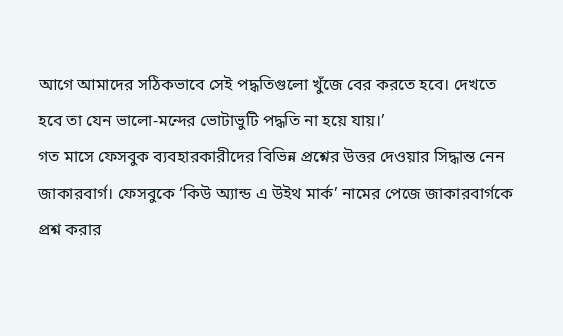আগে আমাদের সঠিকভাবে সেই পদ্ধতিগুলো খুঁজে বের করতে হবে। দেখতে হবে তা যেন ভালো-মন্দের ভোটাভুটি পদ্ধতি না হয়ে যায়।’
গত মাসে ফেসবুক ব্যবহারকারীদের বিভিন্ন প্রশ্নের উত্তর দেওয়ার সিদ্ধান্ত নেন জাকারবার্গ। ফেসবুকে ‘কিউ অ্যান্ড এ উইথ মার্ক’ নামের পেজে জাকারবার্গকে প্রশ্ন করার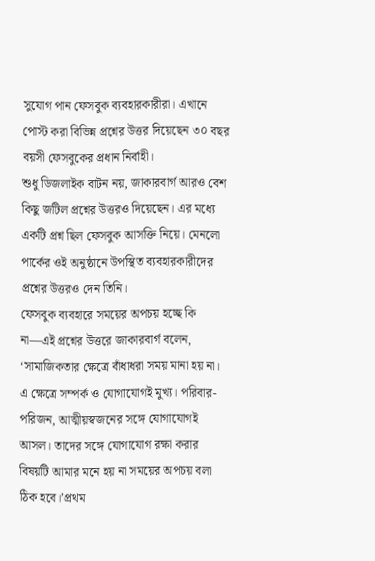সুযোগ পান ফেসবুক ব্যবহারকারীরা। এখানে পোস্ট করা বিভিন্ন প্রশ্নের উত্তর দিয়েছেন ৩০ বছর বয়সী ফেসবুকের প্রধান নির্বাহী।
শুধু ডিজলাইক বাটন নয়, জাকারবার্গ আরও বেশ কিছু জটিল প্রশ্নের উত্তরও দিয়েছেন। এর মধ্যে একটি প্রশ্ন ছিল ফেসবুক আসক্তি নিয়ে। মেনলো পার্কের ওই অনুষ্ঠানে উপস্থিত ব্যবহারকারীদের প্রশ্নের উত্তরও দেন তিনি।
ফেসবুক ব্যবহারে সময়ের অপচয় হচ্ছে কি না—এই প্রশ্নের উত্তরে জাকারবার্গ বলেন, ‘সামাজিকতার ক্ষেত্রে বাঁধাধরা সময় মানা হয় না। এ ক্ষেত্রে সম্পর্ক ও যোগাযোগই মুখ্য। পরিবার-পরিজন, আত্মীয়স্বজনের সঙ্গে যোগাযোগই আসল। তাদের সঙ্গে যোগাযোগ রক্ষা করার বিষয়টি আমার মনে হয় না সময়ের অপচয় বলা ঠিক হবে।’প্রথম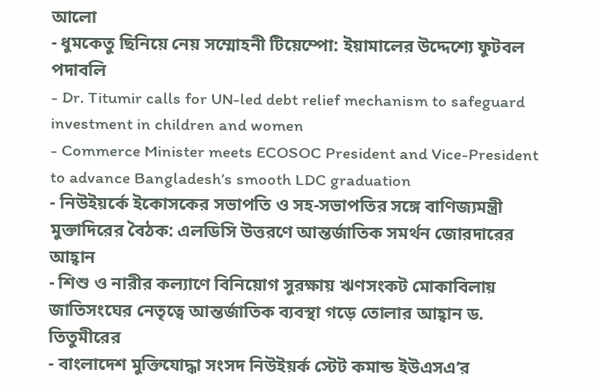আলো
- ধুমকেতু ছিনিয়ে নেয় সম্মোহনী টিয়েম্পো: ইয়ামালের উদ্দেশ্যে ফুটবল পদাবলি
- Dr. Titumir calls for UN-led debt relief mechanism to safeguard investment in children and women
- Commerce Minister meets ECOSOC President and Vice-President to advance Bangladesh’s smooth LDC graduation
- নিউইয়র্কে ইকোসকের সভাপতি ও সহ-সভাপতির সঙ্গে বাণিজ্যমন্ত্রী মুক্তাদিরের বৈঠক: এলডিসি উত্তরণে আন্তর্জাতিক সমর্থন জোরদারের আহ্বান
- শিশু ও নারীর কল্যাণে বিনিয়োগ সুরক্ষায় ঋণসংকট মোকাবিলায় জাতিসংঘের নেতৃত্বে আন্তর্জাতিক ব্যবস্থা গড়ে তোলার আহ্বান ড. তিতুমীরের
- বাংলাদেশ মুক্তিযোদ্ধা সংসদ নিউইয়র্ক স্টেট কমান্ড ইউএসএ’র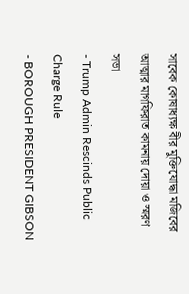সাবেক কোষাধ্যক্ষ বীর মুক্তিযোদ্ধা মজিবের আত্মার মাগফিরাত কামনায় দোয়া ও স্মরণ সভা
- Trump Admin Rescinds Public Charge Rule
- BOROUGH PRESIDENT GIBSON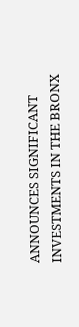ANNOUNCES SIGNIFICANT INVESTMENTS IN THE BRONX